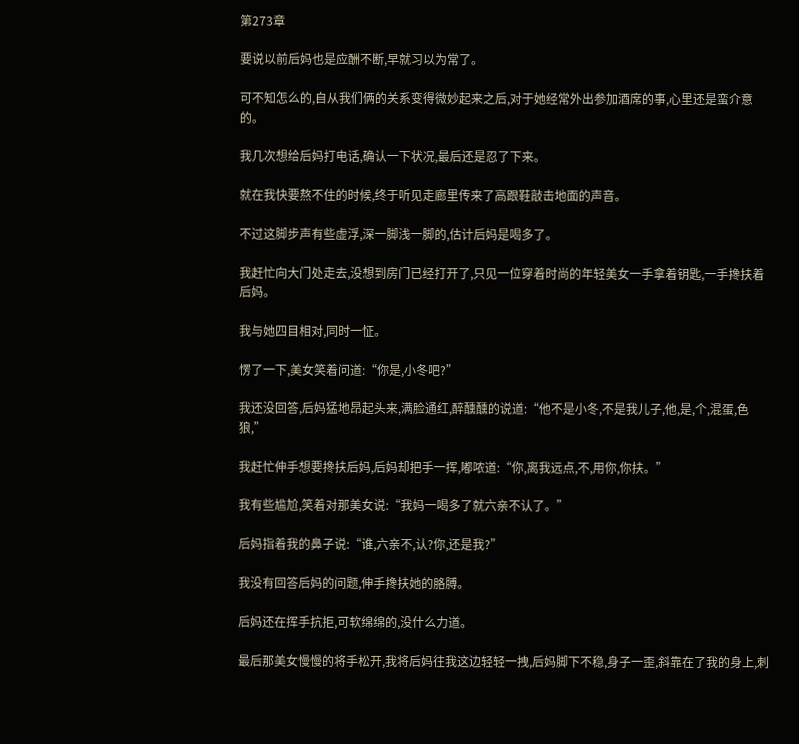第273章

要说以前后妈也是应酬不断,早就习以为常了。

可不知怎么的,自从我们俩的关系变得微妙起来之后,对于她经常外出参加酒席的事,心里还是蛮介意的。

我几次想给后妈打电话,确认一下状况,最后还是忍了下来。

就在我快要熬不住的时候,终于听见走廊里传来了高跟鞋敲击地面的声音。

不过这脚步声有些虚浮,深一脚浅一脚的,估计后妈是喝多了。

我赶忙向大门处走去,没想到房门已经打开了,只见一位穿着时尚的年轻美女一手拿着钥匙,一手搀扶着后妈。

我与她四目相对,同时一怔。

愣了一下,美女笑着问道:“你是,小冬吧?”

我还没回答,后妈猛地昂起头来,满脸通红,醉醺醺的说道:“他不是小冬,不是我儿子,他,是,个,混蛋,色狼,”

我赶忙伸手想要搀扶后妈,后妈却把手一挥,嘟哝道:“你,离我远点,不,用你,你扶。”

我有些尴尬,笑着对那美女说:“我妈一喝多了就六亲不认了。”

后妈指着我的鼻子说:“谁,六亲不,认?你,还是我?”

我没有回答后妈的问题,伸手搀扶她的胳膊。

后妈还在挥手抗拒,可软绵绵的,没什么力道。

最后那美女慢慢的将手松开,我将后妈往我这边轻轻一拽,后妈脚下不稳,身子一歪,斜靠在了我的身上,刺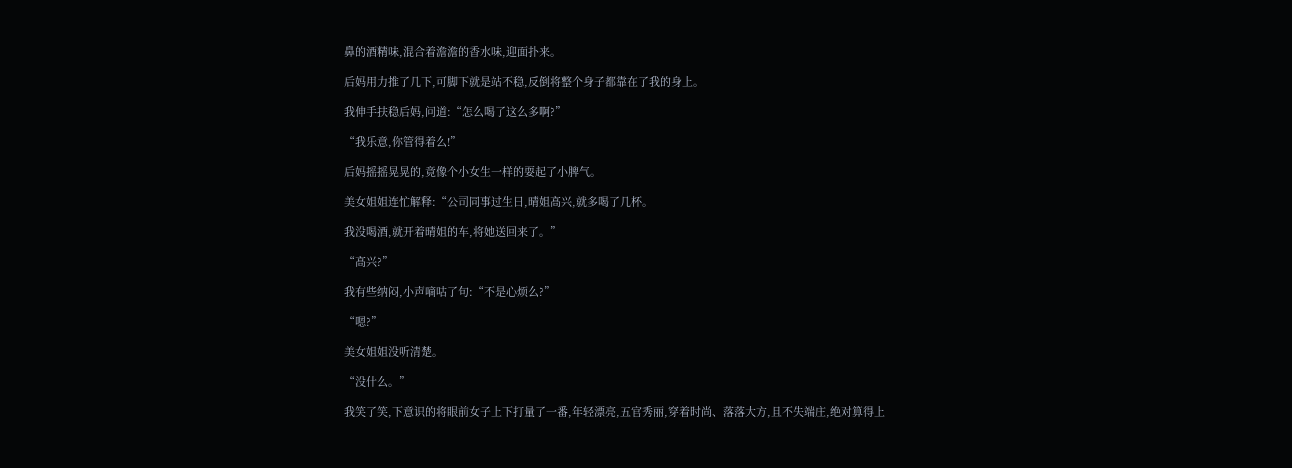鼻的酒精味,混合着澹澹的香水味,迎面扑来。

后妈用力推了几下,可脚下就是站不稳,反倒将整个身子都靠在了我的身上。

我伸手扶稳后妈,问道:“怎么喝了这么多啊?”

“我乐意,你管得着么!”

后妈摇摇晃晃的,竟像个小女生一样的耍起了小脾气。

美女姐姐连忙解释:“公司同事过生日,晴姐高兴,就多喝了几杯。

我没喝酒,就开着晴姐的车,将她送回来了。”

“高兴?”

我有些纳闷,小声嘀咕了句:“不是心烦么?”

“嗯?”

美女姐姐没听清楚。

“没什么。”

我笑了笑,下意识的将眼前女子上下打量了一番,年轻漂亮,五官秀丽,穿着时尚、落落大方,且不失端庄,绝对算得上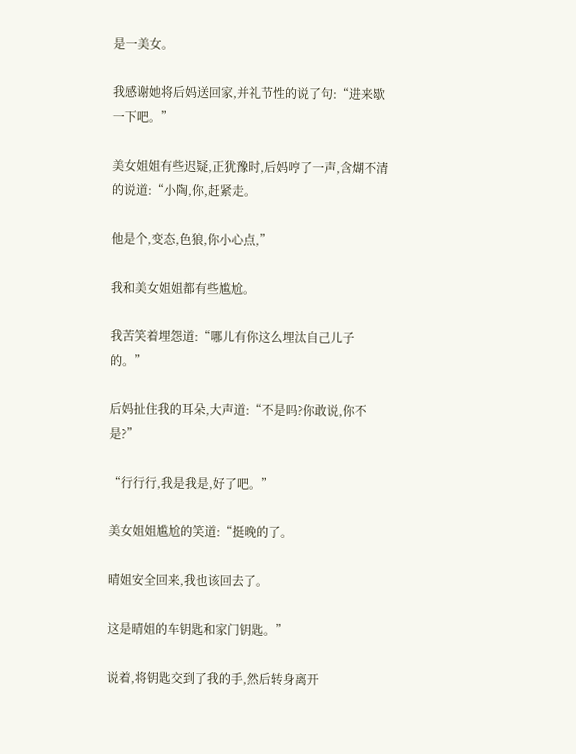是一美女。

我感谢她将后妈送回家,并礼节性的说了句:“进来歇一下吧。”

美女姐姐有些迟疑,正犹豫时,后妈哼了一声,含煳不清的说道:“小陶,你,赶紧走。

他是个,变态,色狼,你小心点,”

我和美女姐姐都有些尴尬。

我苦笑着埋怨道:“哪儿有你这么埋汰自己儿子的。”

后妈扯住我的耳朵,大声道:“不是吗?你敢说,你不是?”

“行行行,我是我是,好了吧。”

美女姐姐尴尬的笑道:“挺晚的了。

晴姐安全回来,我也该回去了。

这是晴姐的车钥匙和家门钥匙。”

说着,将钥匙交到了我的手,然后转身离开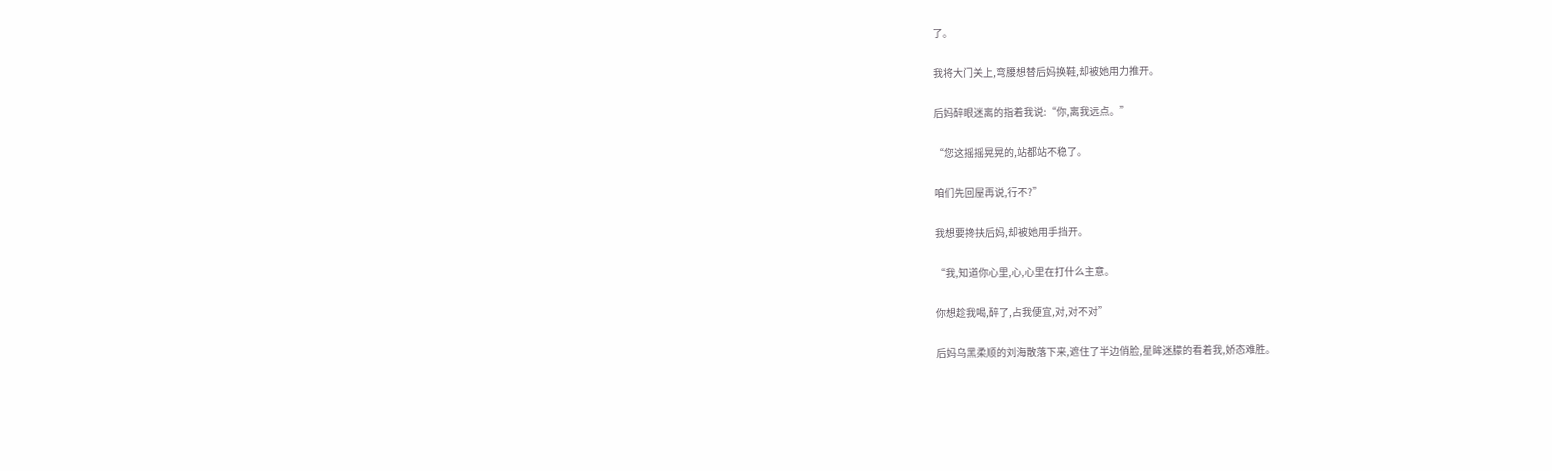了。

我将大门关上,弯腰想替后妈换鞋,却被她用力推开。

后妈醉眼迷离的指着我说:“你,离我远点。”

“您这摇摇晃晃的,站都站不稳了。

咱们先回屋再说,行不?”

我想要搀扶后妈,却被她用手挡开。

“我,知道你心里,心,心里在打什么主意。

你想趁我喝,醉了,占我便宜,对,对不对”

后妈乌黑柔顺的刘海散落下来,遮住了半边俏脸,星眸迷朦的看着我,娇态难胜。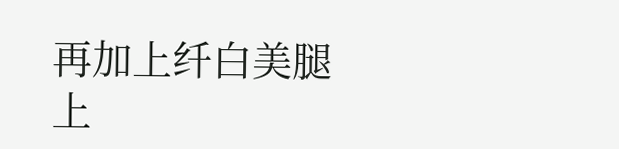再加上纤白美腿上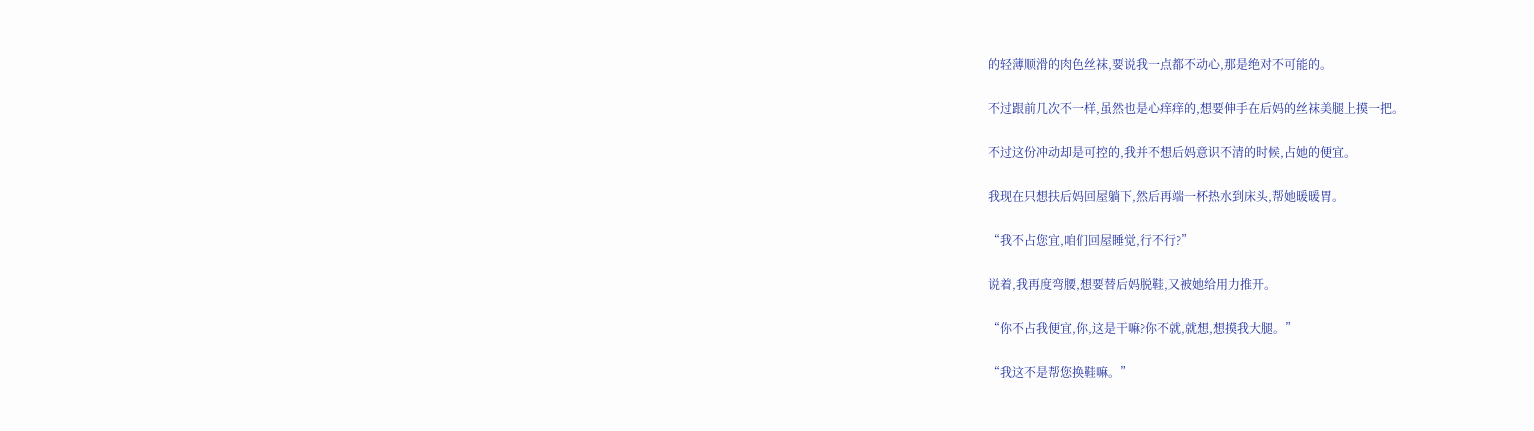的轻薄顺滑的肉色丝袜,要说我一点都不动心,那是绝对不可能的。

不过跟前几次不一样,虽然也是心痒痒的,想要伸手在后妈的丝袜美腿上摸一把。

不过这份冲动却是可控的,我并不想后妈意识不清的时候,占她的便宜。

我现在只想扶后妈回屋躺下,然后再端一杯热水到床头,帮她暖暖胃。

“我不占您宜,咱们回屋睡觉,行不行?”

说着,我再度弯腰,想要替后妈脱鞋,又被她给用力推开。

“你不占我便宜,你,这是干嘛?你不就,就想,想摸我大腿。”

“我这不是帮您换鞋嘛。”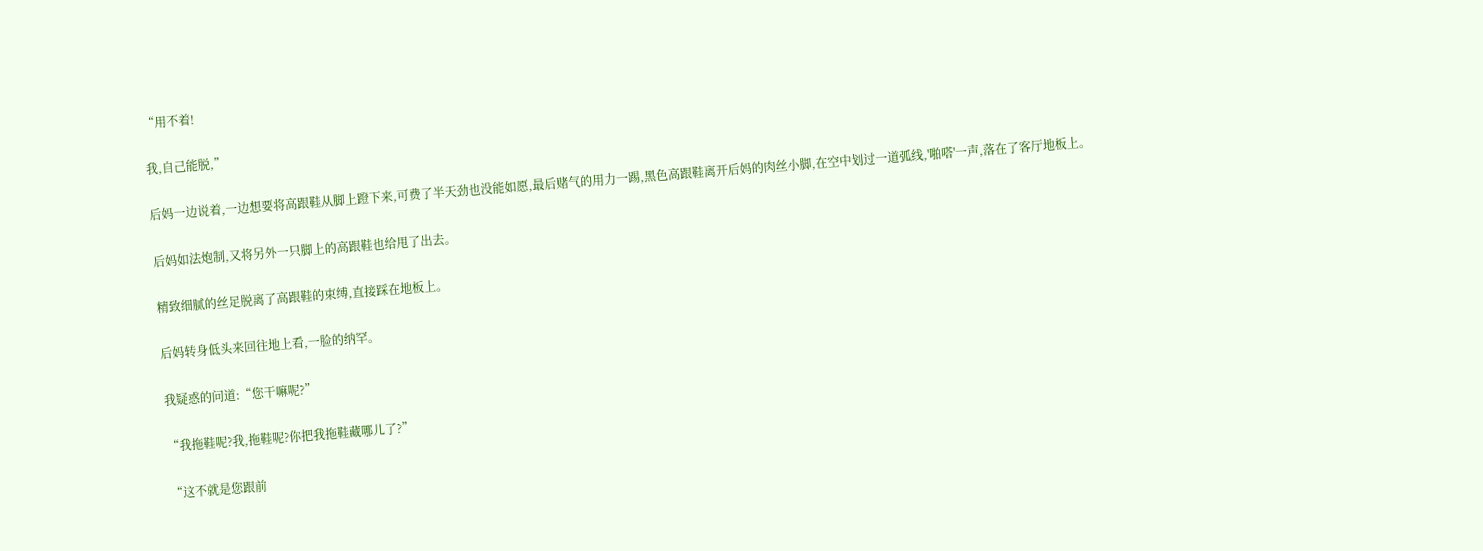“用不着!

我,自己能脱,”

后妈一边说着,一边想要将高跟鞋从脚上蹬下来,可费了半天劲也没能如愿,最后赌气的用力一踢,黑色高跟鞋离开后妈的肉丝小脚,在空中划过一道弧线,'啪嗒'一声,落在了客厅地板上。

后妈如法炮制,又将另外一只脚上的高跟鞋也给甩了出去。

精致细腻的丝足脱离了高跟鞋的束缚,直接踩在地板上。

后妈转身低头来回往地上看,一脸的纳罕。

我疑惑的问道:“您干嘛呢?”

“我拖鞋呢?我,拖鞋呢?你把我拖鞋藏哪儿了?”

“这不就是您跟前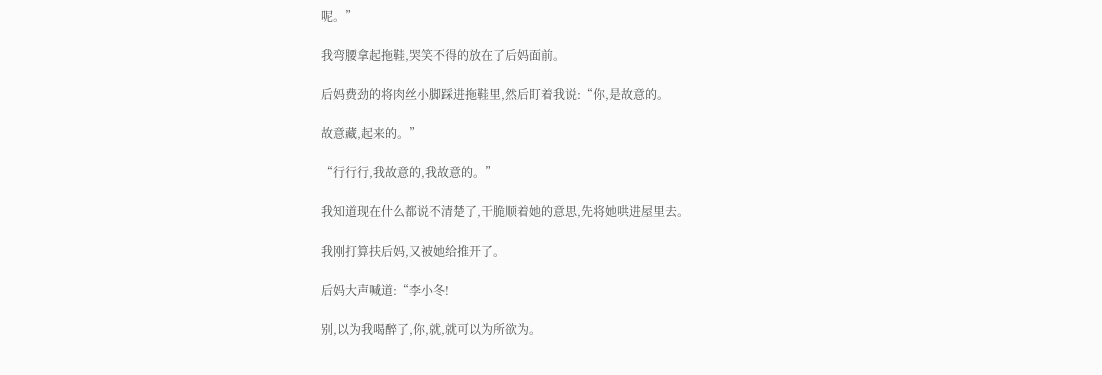呢。”

我弯腰拿起拖鞋,哭笑不得的放在了后妈面前。

后妈费劲的将肉丝小脚踩进拖鞋里,然后盯着我说:“你,是故意的。

故意藏,起来的。”

“行行行,我故意的,我故意的。”

我知道现在什么都说不清楚了,干脆顺着她的意思,先将她哄进屋里去。

我刚打算扶后妈,又被她给推开了。

后妈大声喊道:“李小冬!

别,以为我喝醉了,你,就,就可以为所欲为。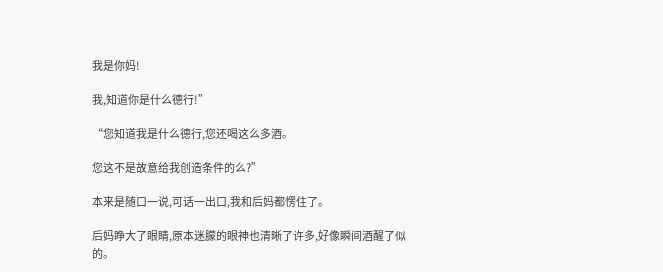我是你妈!

我,知道你是什么德行!”

“您知道我是什么德行,您还喝这么多酒。

您这不是故意给我创造条件的么?”

本来是随口一说,可话一出口,我和后妈都愣住了。

后妈睁大了眼睛,原本迷朦的眼神也清晰了许多,好像瞬间酒醒了似的。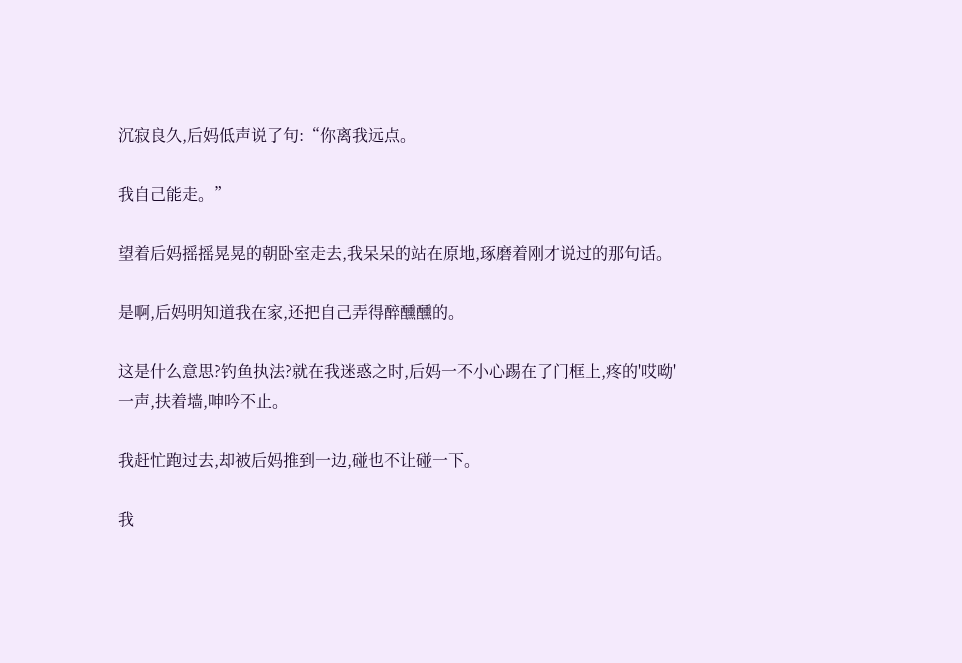沉寂良久,后妈低声说了句:“你离我远点。

我自己能走。”

望着后妈摇摇晃晃的朝卧室走去,我呆呆的站在原地,琢磨着刚才说过的那句话。

是啊,后妈明知道我在家,还把自己弄得醉醺醺的。

这是什么意思?钓鱼执法?就在我迷惑之时,后妈一不小心踢在了门框上,疼的'哎呦'一声,扶着墙,呻吟不止。

我赶忙跑过去,却被后妈推到一边,碰也不让碰一下。

我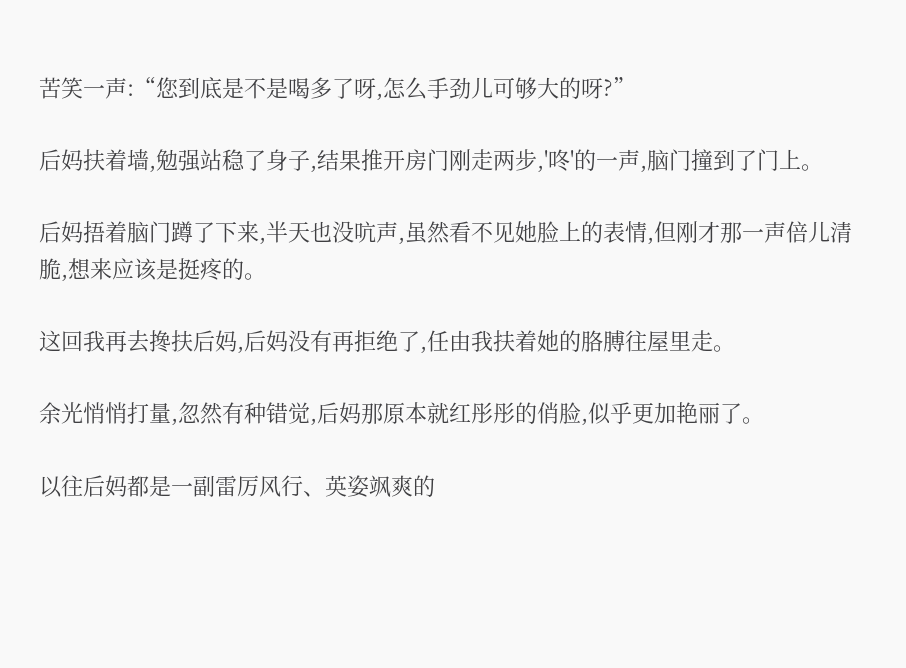苦笑一声:“您到底是不是喝多了呀,怎么手劲儿可够大的呀?”

后妈扶着墙,勉强站稳了身子,结果推开房门刚走两步,'咚'的一声,脑门撞到了门上。

后妈捂着脑门蹲了下来,半天也没吭声,虽然看不见她脸上的表情,但刚才那一声倍儿清脆,想来应该是挺疼的。

这回我再去搀扶后妈,后妈没有再拒绝了,任由我扶着她的胳膊往屋里走。

余光悄悄打量,忽然有种错觉,后妈那原本就红彤彤的俏脸,似乎更加艳丽了。

以往后妈都是一副雷厉风行、英姿飒爽的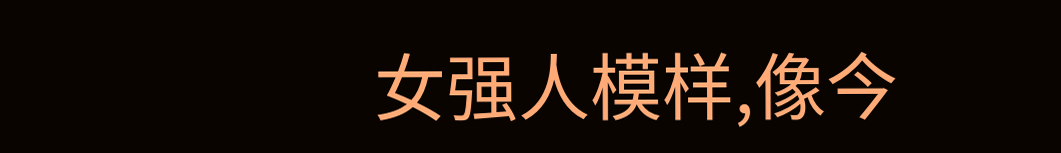女强人模样,像今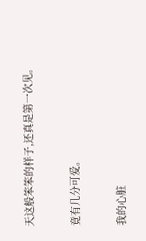天这般笨笨的样子,还真是第一次见。

竟有几分可爱。

我的心脏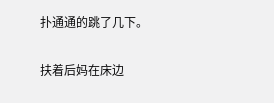扑通通的跳了几下。

扶着后妈在床边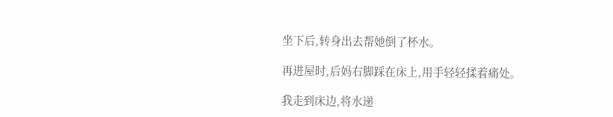坐下后,转身出去帮她倒了杯水。

再进屋时,后妈右脚踩在床上,用手轻轻揉着痛处。

我走到床边,将水递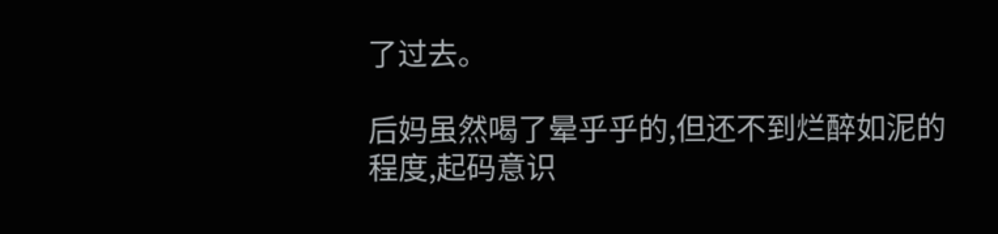了过去。

后妈虽然喝了晕乎乎的,但还不到烂醉如泥的程度,起码意识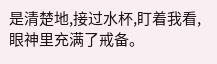是清楚地,接过水杯,盯着我看,眼神里充满了戒备。